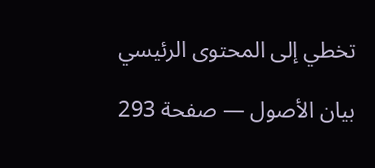تخطي إلى المحتوى الرئيسي

بيان الأصول — صفحة 293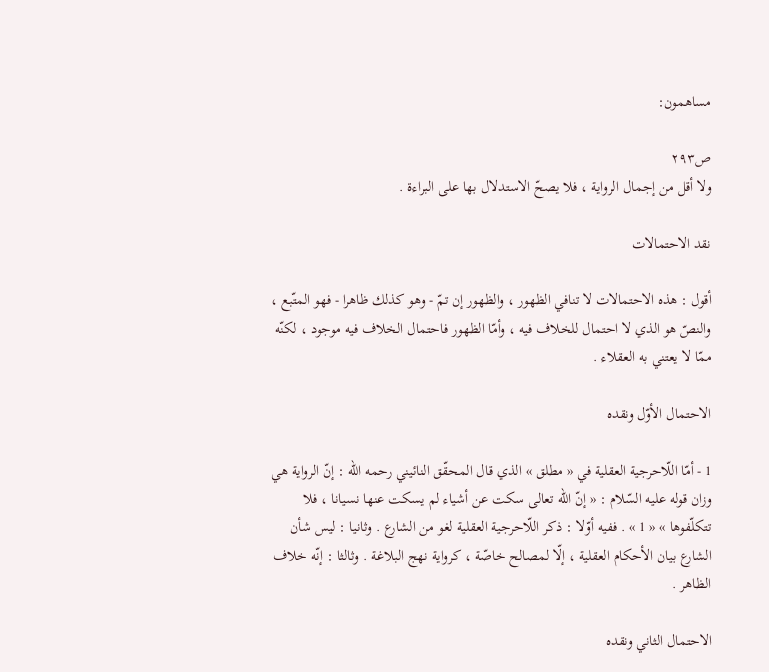مساهمون:

ص٢٩٣
ولا أقل من إجمال الرواية ، فلا يصحّ الاستدلال بها على البراءة .

نقد الاحتمالات

أقول : هذه الاحتمالات لا تنافي الظهور ، والظهور إن تمّ - وهو كذلك ظاهرا - فهو المتّبع ، والنصّ هو الذي لا احتمال للخلاف فيه ، وأمّا الظهور فاحتمال الخلاف فيه موجود ، لكنّه ممّا لا يعتني به العقلاء .

الاحتمال الأوّل ونقده

1 - أمّا اللّاحرجية العقلية في « مطلق » الذي قال المحقّق النائيني رحمه اللّه : إنّ الرواية هي وزان قوله عليه السّلام : « إنّ اللّه تعالى سكت عن أشياء لم يسكت عنها نسيانا ، فلا تتكلّفوها » « 1 » . ففيه أوّلا : ذكر اللّاحرجية العقلية لغو من الشارع . وثانيا : ليس شأن الشارع بيان الأحكام العقلية ، إلّا لمصالح خاصّة ، كرواية نهج البلاغة . وثالثا : إنّه خلاف الظاهر .

الاحتمال الثاني ونقده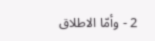2 - وأمّا الاطلاق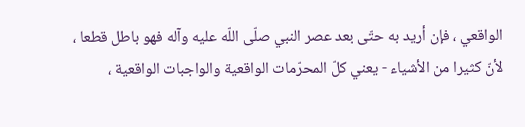الواقعي ، فإن أريد به حتّى بعد عصر النبي صلّى اللّه عليه وآله فهو باطل قطعا ، لأنّ كثيرا من الأشياء - يعني كلّ المحرّمات الواقعية والواجبات الواقعية ،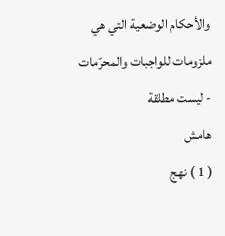والأحكام الوضعية التي هي ملزومات للواجبات والمحرّمات - ليست مطلقة
هامش
( 1 ) نهج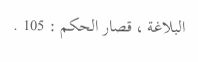البلاغة ، قصار الحكم : 105 .